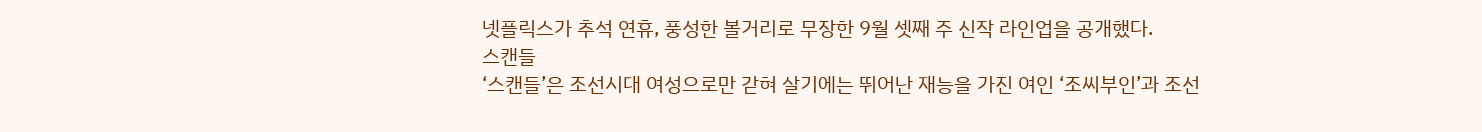넷플릭스가 추석 연휴, 풍성한 볼거리로 무장한 9월 셋째 주 신작 라인업을 공개했다.
스캔들
‘스캔들’은 조선시대 여성으로만 갇혀 살기에는 뛰어난 재능을 가진 여인 ‘조씨부인’과 조선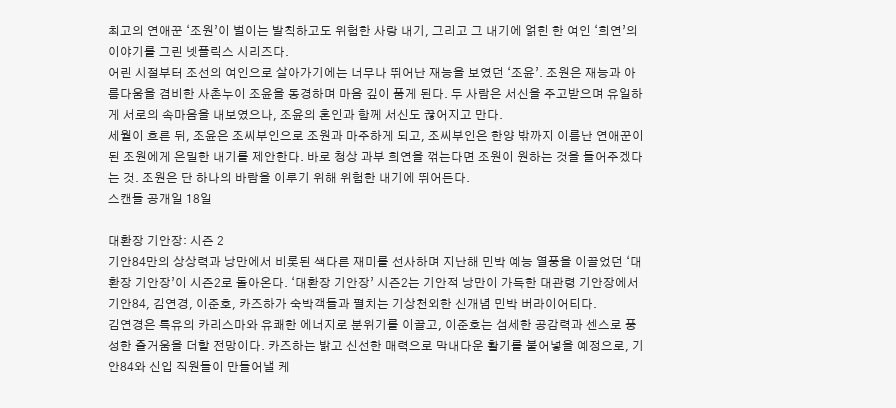최고의 연애꾼 ‘조원’이 벌이는 발칙하고도 위험한 사랑 내기, 그리고 그 내기에 얽힌 한 여인 ‘희연’의 이야기를 그린 넷플릭스 시리즈다.
어린 시절부터 조선의 여인으로 살아가기에는 너무나 뛰어난 재능을 보였던 ‘조윤’. 조원은 재능과 아름다움을 겸비한 사촌누이 조윤을 동경하며 마음 깊이 품게 된다. 두 사람은 서신을 주고받으며 유일하게 서로의 속마음을 내보였으나, 조윤의 혼인과 함께 서신도 끊어지고 만다.
세월이 흐른 뒤, 조윤은 조씨부인으로 조원과 마주하게 되고, 조씨부인은 한양 밖까지 이름난 연애꾼이 된 조원에게 은밀한 내기를 제안한다. 바로 청상 과부 희연을 꺾는다면 조원이 원하는 것을 들어주겠다는 것. 조원은 단 하나의 바람을 이루기 위해 위험한 내기에 뛰어든다.
스캔들 공개일 18일

대환장 기안장: 시즌 2
기안84만의 상상력과 낭만에서 비롯된 색다른 재미를 선사하며 지난해 민박 예능 열풍을 이끌었던 ‘대환장 기안장’이 시즌2로 돌아온다. ‘대환장 기안장’ 시즌2는 기안적 낭만이 가득한 대관령 기안장에서 기안84, 김연경, 이준호, 카즈하가 숙박객들과 펼치는 기상천외한 신개념 민박 버라이어티다.
김연경은 특유의 카리스마와 유쾌한 에너지로 분위기를 이끌고, 이준호는 섬세한 공감력과 센스로 풍성한 즐거움을 더할 전망이다. 카즈하는 밝고 신선한 매력으로 막내다운 활기를 불어넣을 예정으로, 기안84와 신입 직원들이 만들어낼 케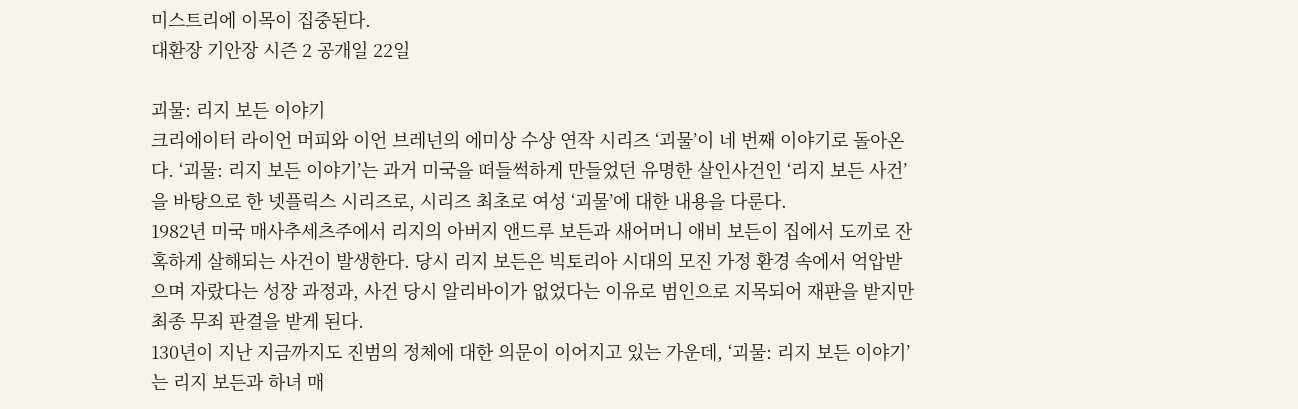미스트리에 이목이 집중된다.
대환장 기안장 시즌 2 공개일 22일

괴물: 리지 보든 이야기
크리에이터 라이언 머피와 이언 브레넌의 에미상 수상 연작 시리즈 ‘괴물’이 네 번째 이야기로 돌아온다. ‘괴물: 리지 보든 이야기’는 과거 미국을 떠들썩하게 만들었던 유명한 살인사건인 ‘리지 보든 사건’을 바탕으로 한 넷플릭스 시리즈로, 시리즈 최초로 여성 ‘괴물’에 대한 내용을 다룬다.
1982년 미국 매사추세츠주에서 리지의 아버지 앤드루 보든과 새어머니 애비 보든이 집에서 도끼로 잔혹하게 살해되는 사건이 발생한다. 당시 리지 보든은 빅토리아 시대의 모진 가정 환경 속에서 억압받으며 자랐다는 성장 과정과, 사건 당시 알리바이가 없었다는 이유로 범인으로 지목되어 재판을 받지만 최종 무죄 판결을 받게 된다.
130년이 지난 지금까지도 진범의 정체에 대한 의문이 이어지고 있는 가운데, ‘괴물: 리지 보든 이야기’는 리지 보든과 하녀 매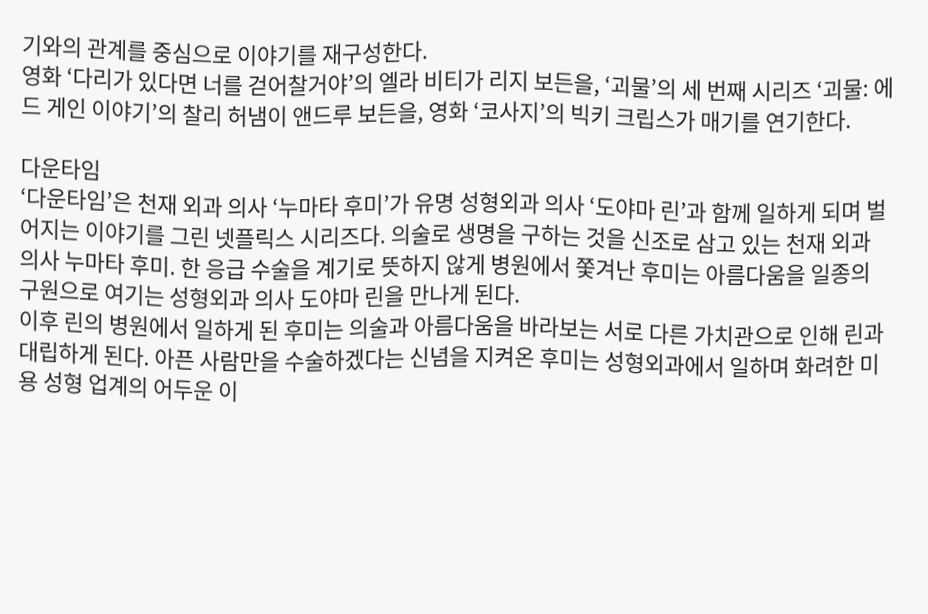기와의 관계를 중심으로 이야기를 재구성한다.
영화 ‘다리가 있다면 너를 걷어찰거야’의 엘라 비티가 리지 보든을, ‘괴물’의 세 번째 시리즈 ‘괴물: 에드 게인 이야기’의 찰리 허냄이 앤드루 보든을, 영화 ‘코사지’의 빅키 크립스가 매기를 연기한다.

다운타임
‘다운타임’은 천재 외과 의사 ‘누마타 후미’가 유명 성형외과 의사 ‘도야마 린’과 함께 일하게 되며 벌어지는 이야기를 그린 넷플릭스 시리즈다. 의술로 생명을 구하는 것을 신조로 삼고 있는 천재 외과 의사 누마타 후미. 한 응급 수술을 계기로 뜻하지 않게 병원에서 쫓겨난 후미는 아름다움을 일종의 구원으로 여기는 성형외과 의사 도야마 린을 만나게 된다.
이후 린의 병원에서 일하게 된 후미는 의술과 아름다움을 바라보는 서로 다른 가치관으로 인해 린과 대립하게 된다. 아픈 사람만을 수술하겠다는 신념을 지켜온 후미는 성형외과에서 일하며 화려한 미용 성형 업계의 어두운 이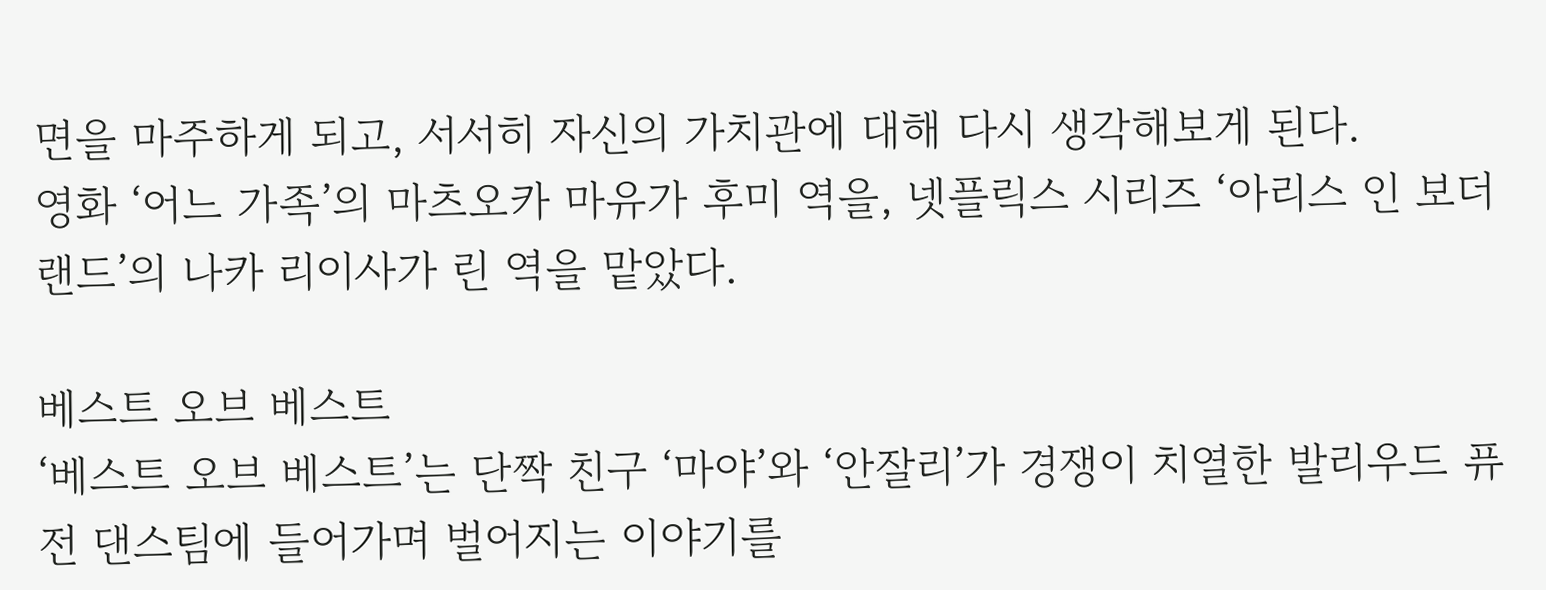면을 마주하게 되고, 서서히 자신의 가치관에 대해 다시 생각해보게 된다.
영화 ‘어느 가족’의 마츠오카 마유가 후미 역을, 넷플릭스 시리즈 ‘아리스 인 보더랜드’의 나카 리이사가 린 역을 맡았다.

베스트 오브 베스트
‘베스트 오브 베스트’는 단짝 친구 ‘마야’와 ‘안잘리’가 경쟁이 치열한 발리우드 퓨전 댄스팀에 들어가며 벌어지는 이야기를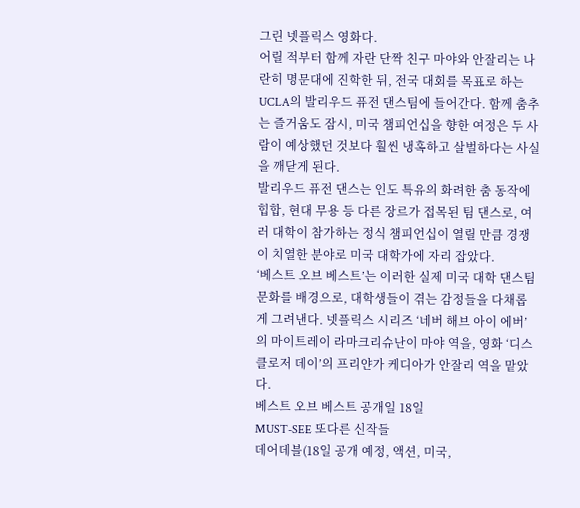그린 넷플릭스 영화다.
어릴 적부터 함께 자란 단짝 친구 마야와 안잘리는 나란히 명문대에 진학한 뒤, 전국 대회를 목표로 하는 UCLA의 발리우드 퓨전 댄스팀에 들어간다. 함께 춤추는 즐거움도 잠시, 미국 챔피언십을 향한 여정은 두 사람이 예상했던 것보다 훨씬 냉혹하고 살벌하다는 사실을 깨닫게 된다.
발리우드 퓨전 댄스는 인도 특유의 화려한 춤 동작에 힙합, 현대 무용 등 다른 장르가 접목된 팀 댄스로, 여러 대학이 참가하는 정식 챔피언십이 열릴 만큼 경쟁이 치열한 분야로 미국 대학가에 자리 잡았다.
‘베스트 오브 베스트’는 이러한 실제 미국 대학 댄스팀 문화를 배경으로, 대학생들이 겪는 감정들을 다채롭게 그려낸다. 넷플릭스 시리즈 ‘네버 해브 아이 에버’의 마이트레이 라마크리슈난이 마야 역을, 영화 ‘디스클로저 데이’의 프리얀가 케디아가 안잘리 역을 맡았다.
베스트 오브 베스트 공개일 18일
MUST-SEE 또다른 신작들
데어데블(18일 공개 예정, 액션, 미국,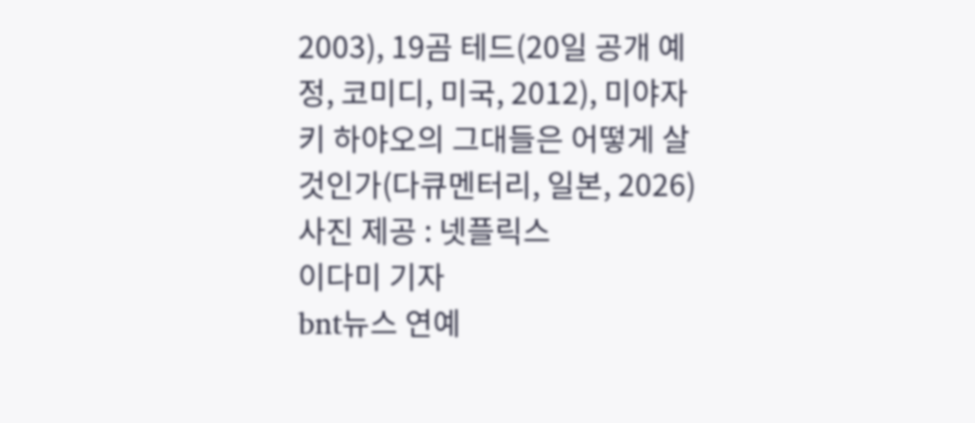2003), 19곰 테드(20일 공개 예정, 코미디, 미국, 2012), 미야자키 하야오의 그대들은 어떻게 살 것인가(다큐멘터리, 일본, 2026)
사진 제공 : 넷플릭스
이다미 기자
bnt뉴스 연예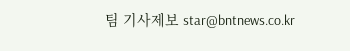팀 기사제보 star@bntnews.co.kr